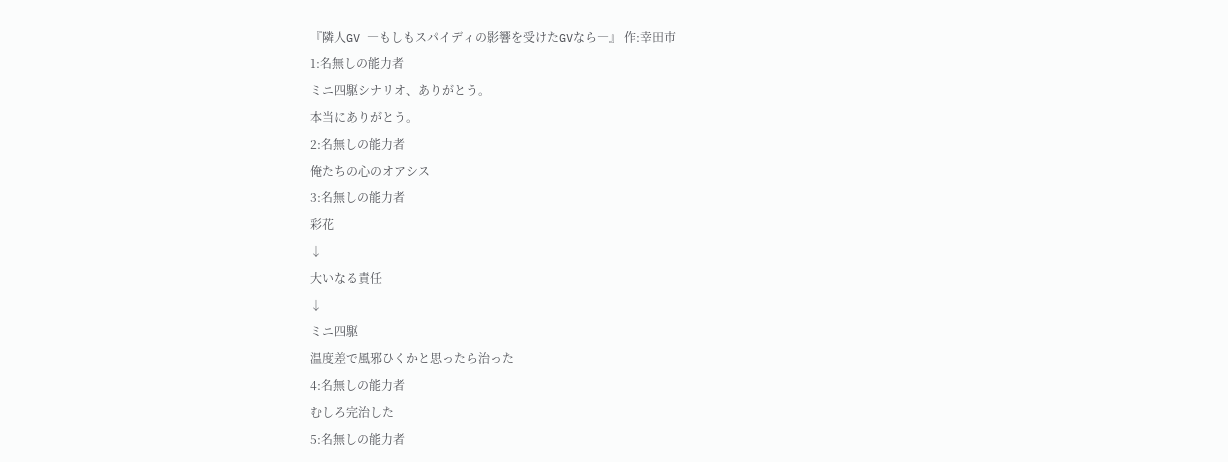『隣人GV ―もしもスパイディの影響を受けたGVなら―』 作:幸田市
1:名無しの能力者
ミニ四駆シナリオ、ありがとう。
本当にありがとう。
2:名無しの能力者
俺たちの心のオアシス
3:名無しの能力者
彩花
↓
大いなる責任
↓
ミニ四駆
温度差で風邪ひくかと思ったら治った
4:名無しの能力者
むしろ完治した
5:名無しの能力者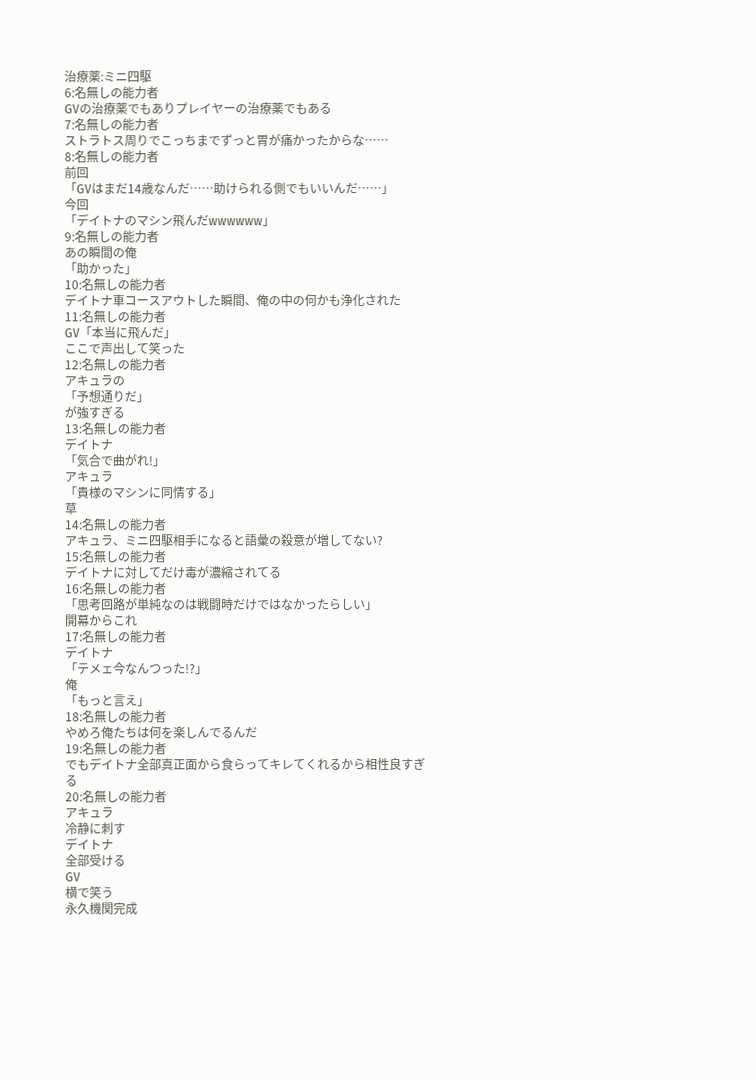治療薬:ミニ四駆
6:名無しの能力者
GVの治療薬でもありプレイヤーの治療薬でもある
7:名無しの能力者
ストラトス周りでこっちまでずっと胃が痛かったからな……
8:名無しの能力者
前回
「GVはまだ14歳なんだ……助けられる側でもいいんだ……」
今回
「デイトナのマシン飛んだwwwwww」
9:名無しの能力者
あの瞬間の俺
「助かった」
10:名無しの能力者
デイトナ車コースアウトした瞬間、俺の中の何かも浄化された
11:名無しの能力者
GV「本当に飛んだ」
ここで声出して笑った
12:名無しの能力者
アキュラの
「予想通りだ」
が強すぎる
13:名無しの能力者
デイトナ
「気合で曲がれ!」
アキュラ
「貴様のマシンに同情する」
草
14:名無しの能力者
アキュラ、ミニ四駆相手になると語彙の殺意が増してない?
15:名無しの能力者
デイトナに対してだけ毒が濃縮されてる
16:名無しの能力者
「思考回路が単純なのは戦闘時だけではなかったらしい」
開幕からこれ
17:名無しの能力者
デイトナ
「テメェ今なんつった!?」
俺
「もっと言え」
18:名無しの能力者
やめろ俺たちは何を楽しんでるんだ
19:名無しの能力者
でもデイトナ全部真正面から食らってキレてくれるから相性良すぎる
20:名無しの能力者
アキュラ
冷静に刺す
デイトナ
全部受ける
GV
横で笑う
永久機関完成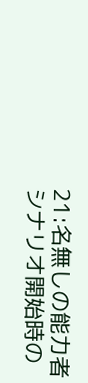21:名無しの能力者
シナリオ開始時の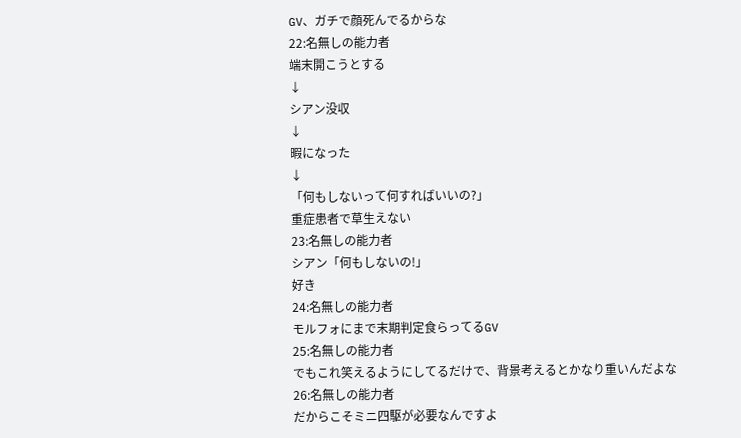GV、ガチで顔死んでるからな
22:名無しの能力者
端末開こうとする
↓
シアン没収
↓
暇になった
↓
「何もしないって何すればいいの?」
重症患者で草生えない
23:名無しの能力者
シアン「何もしないの!」
好き
24:名無しの能力者
モルフォにまで末期判定食らってるGV
25:名無しの能力者
でもこれ笑えるようにしてるだけで、背景考えるとかなり重いんだよな
26:名無しの能力者
だからこそミニ四駆が必要なんですよ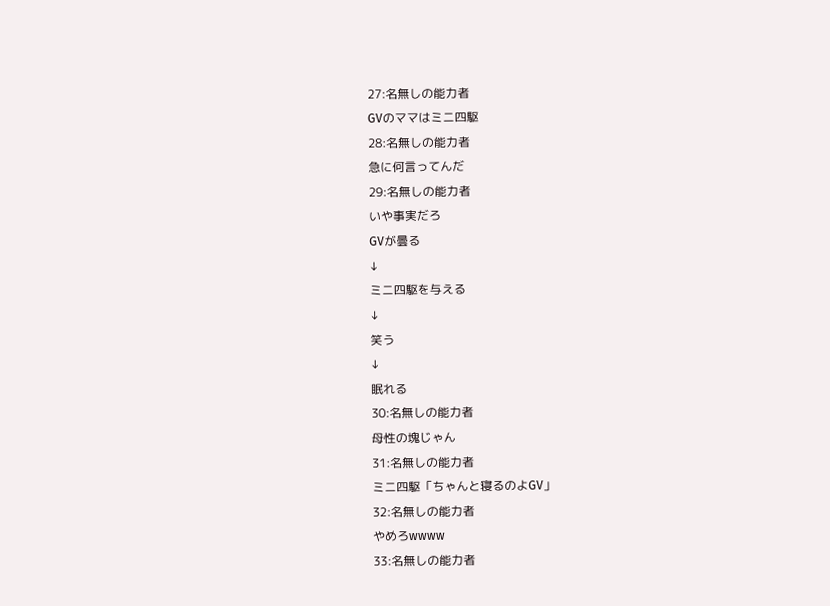27:名無しの能力者
GVのママはミニ四駆
28:名無しの能力者
急に何言ってんだ
29:名無しの能力者
いや事実だろ
GVが曇る
↓
ミニ四駆を与える
↓
笑う
↓
眠れる
30:名無しの能力者
母性の塊じゃん
31:名無しの能力者
ミニ四駆「ちゃんと寝るのよGV」
32:名無しの能力者
やめろwwww
33:名無しの能力者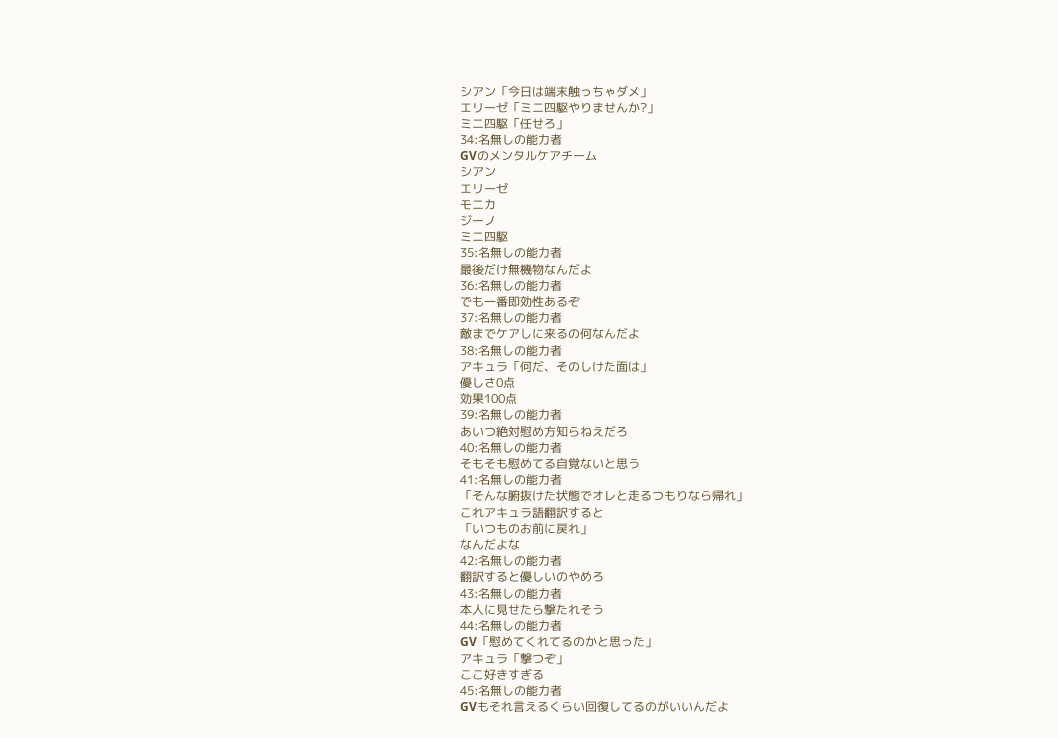シアン「今日は端末触っちゃダメ」
エリーゼ「ミニ四駆やりませんか?」
ミニ四駆「任せろ」
34:名無しの能力者
GVのメンタルケアチーム
シアン
エリーゼ
モニカ
ジーノ
ミニ四駆
35:名無しの能力者
最後だけ無機物なんだよ
36:名無しの能力者
でも一番即効性あるぞ
37:名無しの能力者
敵までケアしに来るの何なんだよ
38:名無しの能力者
アキュラ「何だ、そのしけた面は」
優しさ0点
効果100点
39:名無しの能力者
あいつ絶対慰め方知らねえだろ
40:名無しの能力者
そもそも慰めてる自覚ないと思う
41:名無しの能力者
「そんな腑抜けた状態でオレと走るつもりなら帰れ」
これアキュラ語翻訳すると
「いつものお前に戻れ」
なんだよな
42:名無しの能力者
翻訳すると優しいのやめろ
43:名無しの能力者
本人に見せたら撃たれそう
44:名無しの能力者
GV「慰めてくれてるのかと思った」
アキュラ「撃つぞ」
ここ好きすぎる
45:名無しの能力者
GVもそれ言えるくらい回復してるのがいいんだよ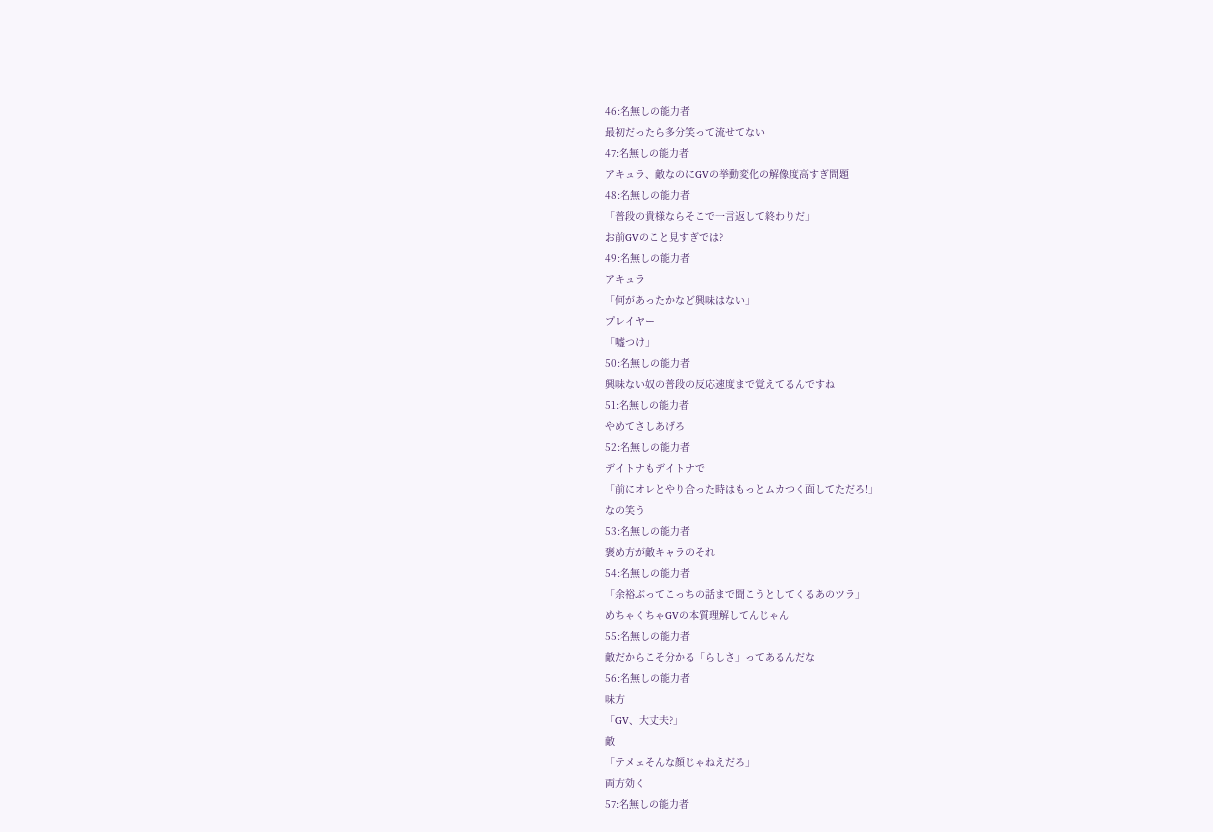46:名無しの能力者
最初だったら多分笑って流せてない
47:名無しの能力者
アキュラ、敵なのにGVの挙動変化の解像度高すぎ問題
48:名無しの能力者
「普段の貴様ならそこで一言返して終わりだ」
お前GVのこと見すぎでは?
49:名無しの能力者
アキュラ
「何があったかなど興味はない」
プレイヤー
「嘘つけ」
50:名無しの能力者
興味ない奴の普段の反応速度まで覚えてるんですね
51:名無しの能力者
やめてさしあげろ
52:名無しの能力者
デイトナもデイトナで
「前にオレとやり合った時はもっとムカつく面してただろ!」
なの笑う
53:名無しの能力者
褒め方が敵キャラのそれ
54:名無しの能力者
「余裕ぶってこっちの話まで聞こうとしてくるあのツラ」
めちゃくちゃGVの本質理解してんじゃん
55:名無しの能力者
敵だからこそ分かる「らしさ」ってあるんだな
56:名無しの能力者
味方
「GV、大丈夫?」
敵
「テメェそんな顔じゃねえだろ」
両方効く
57:名無しの能力者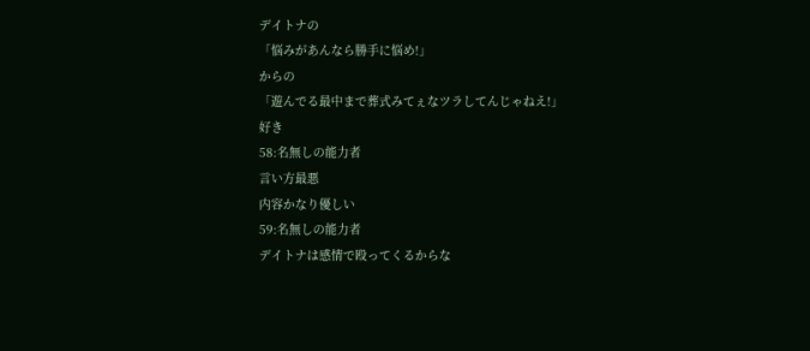デイトナの
「悩みがあんなら勝手に悩め!」
からの
「遊んでる最中まで葬式みてぇなツラしてんじゃねえ!」
好き
58:名無しの能力者
言い方最悪
内容かなり優しい
59:名無しの能力者
デイトナは感情で殴ってくるからな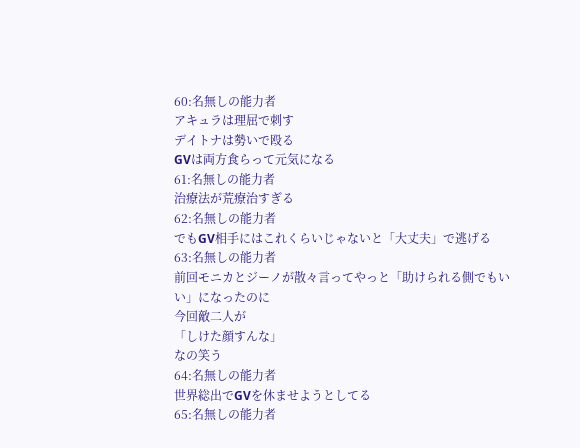60:名無しの能力者
アキュラは理屈で刺す
デイトナは勢いで殴る
GVは両方食らって元気になる
61:名無しの能力者
治療法が荒療治すぎる
62:名無しの能力者
でもGV相手にはこれくらいじゃないと「大丈夫」で逃げる
63:名無しの能力者
前回モニカとジーノが散々言ってやっと「助けられる側でもいい」になったのに
今回敵二人が
「しけた顔すんな」
なの笑う
64:名無しの能力者
世界総出でGVを休ませようとしてる
65:名無しの能力者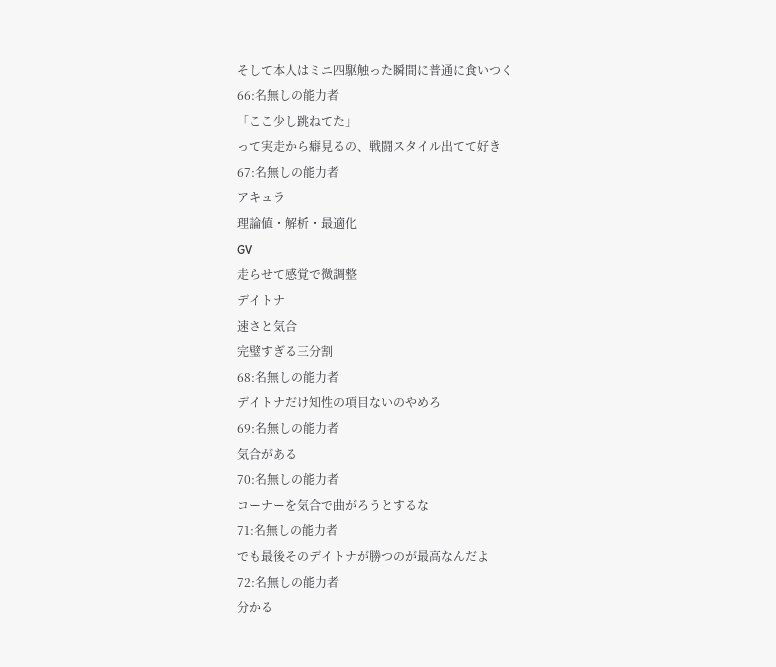そして本人はミニ四駆触った瞬間に普通に食いつく
66:名無しの能力者
「ここ少し跳ねてた」
って実走から癖見るの、戦闘スタイル出てて好き
67:名無しの能力者
アキュラ
理論値・解析・最適化
GV
走らせて感覚で微調整
デイトナ
速さと気合
完璧すぎる三分割
68:名無しの能力者
デイトナだけ知性の項目ないのやめろ
69:名無しの能力者
気合がある
70:名無しの能力者
コーナーを気合で曲がろうとするな
71:名無しの能力者
でも最後そのデイトナが勝つのが最高なんだよ
72:名無しの能力者
分かる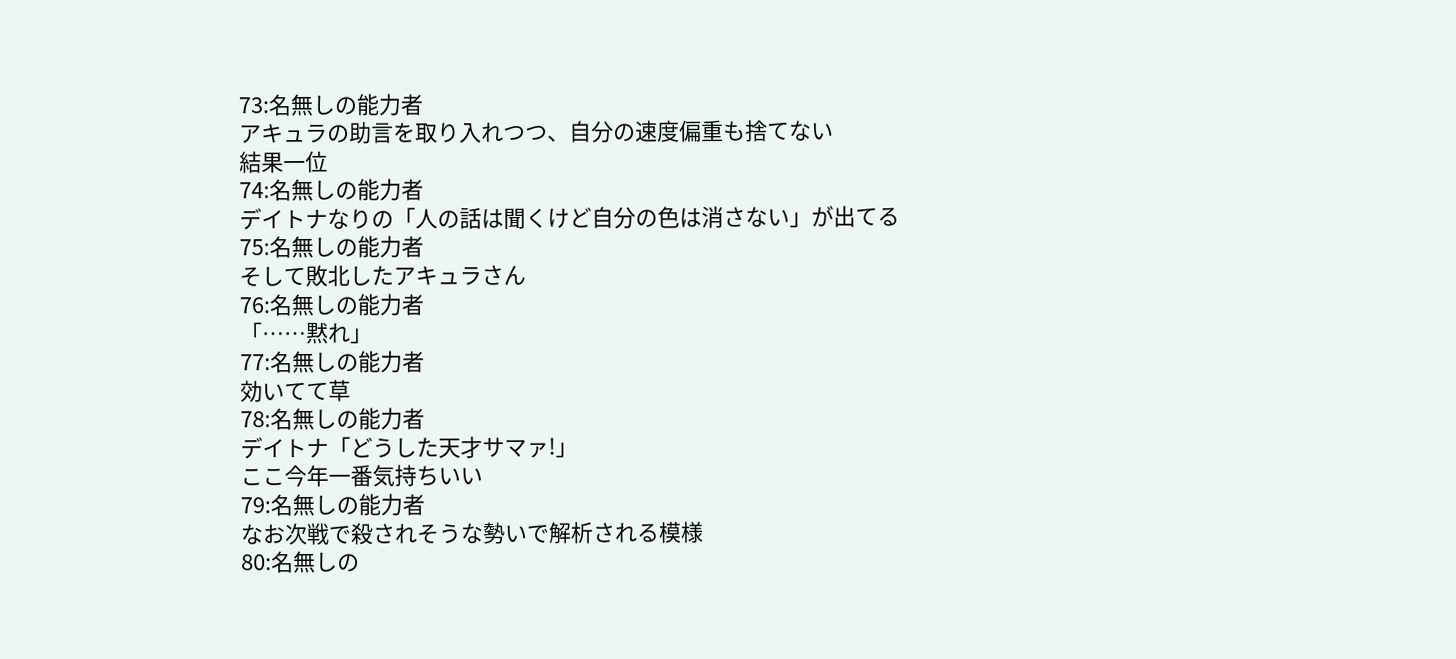73:名無しの能力者
アキュラの助言を取り入れつつ、自分の速度偏重も捨てない
結果一位
74:名無しの能力者
デイトナなりの「人の話は聞くけど自分の色は消さない」が出てる
75:名無しの能力者
そして敗北したアキュラさん
76:名無しの能力者
「……黙れ」
77:名無しの能力者
効いてて草
78:名無しの能力者
デイトナ「どうした天才サマァ!」
ここ今年一番気持ちいい
79:名無しの能力者
なお次戦で殺されそうな勢いで解析される模様
80:名無しの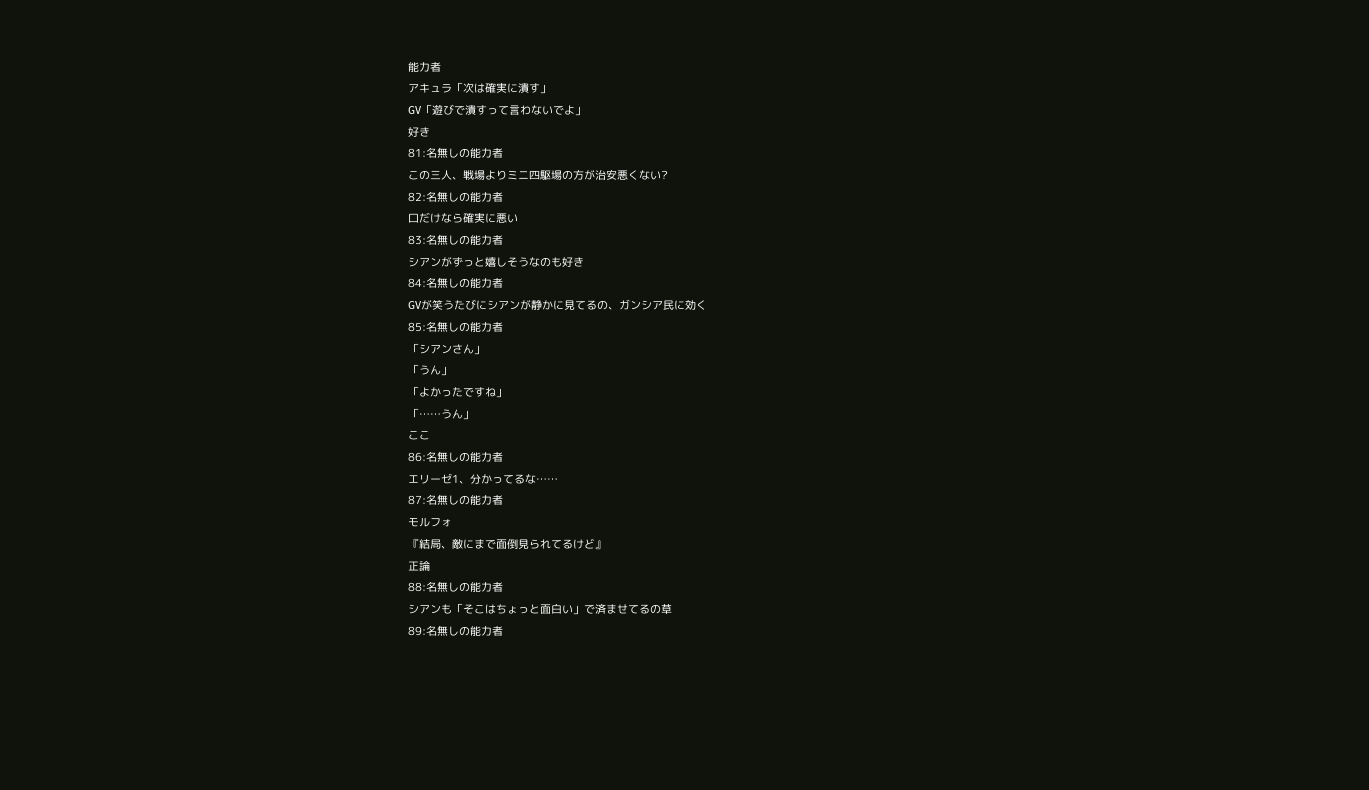能力者
アキュラ「次は確実に潰す」
GV「遊びで潰すって言わないでよ」
好き
81:名無しの能力者
この三人、戦場よりミニ四駆場の方が治安悪くない?
82:名無しの能力者
口だけなら確実に悪い
83:名無しの能力者
シアンがずっと嬉しそうなのも好き
84:名無しの能力者
GVが笑うたびにシアンが静かに見てるの、ガンシア民に効く
85:名無しの能力者
「シアンさん」
「うん」
「よかったですね」
「……うん」
ここ
86:名無しの能力者
エリーゼ1、分かってるな……
87:名無しの能力者
モルフォ
『結局、敵にまで面倒見られてるけど』
正論
88:名無しの能力者
シアンも「そこはちょっと面白い」で済ませてるの草
89:名無しの能力者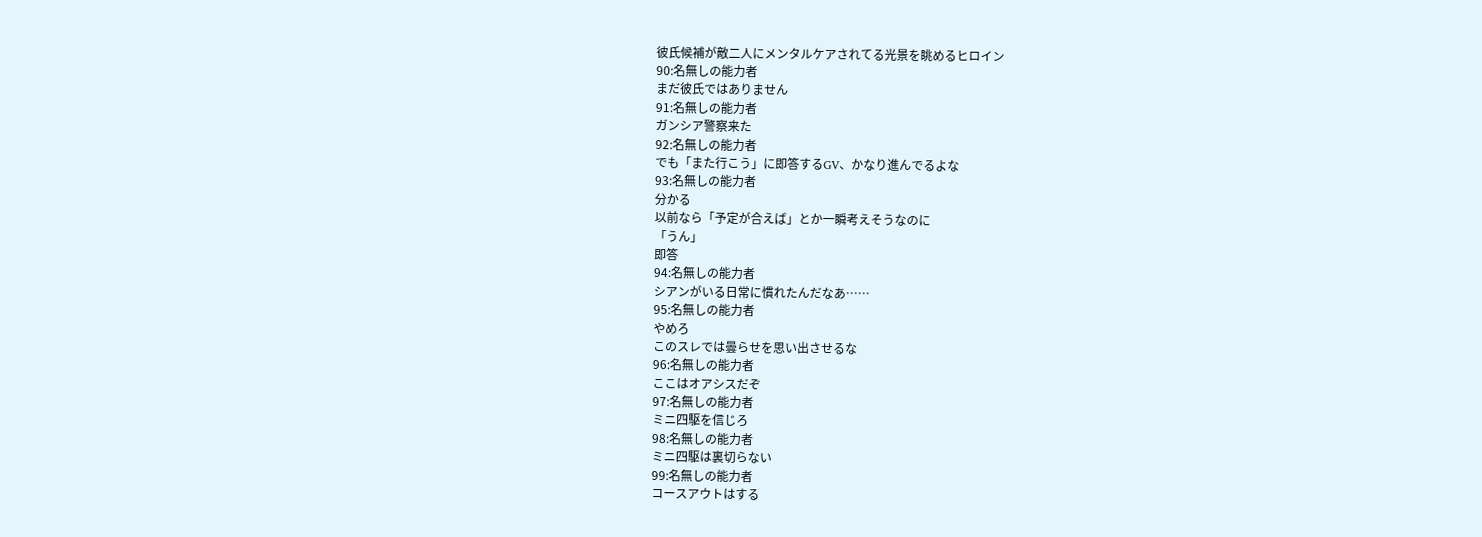彼氏候補が敵二人にメンタルケアされてる光景を眺めるヒロイン
90:名無しの能力者
まだ彼氏ではありません
91:名無しの能力者
ガンシア警察来た
92:名無しの能力者
でも「また行こう」に即答するGV、かなり進んでるよな
93:名無しの能力者
分かる
以前なら「予定が合えば」とか一瞬考えそうなのに
「うん」
即答
94:名無しの能力者
シアンがいる日常に慣れたんだなあ……
95:名無しの能力者
やめろ
このスレでは曇らせを思い出させるな
96:名無しの能力者
ここはオアシスだぞ
97:名無しの能力者
ミニ四駆を信じろ
98:名無しの能力者
ミニ四駆は裏切らない
99:名無しの能力者
コースアウトはする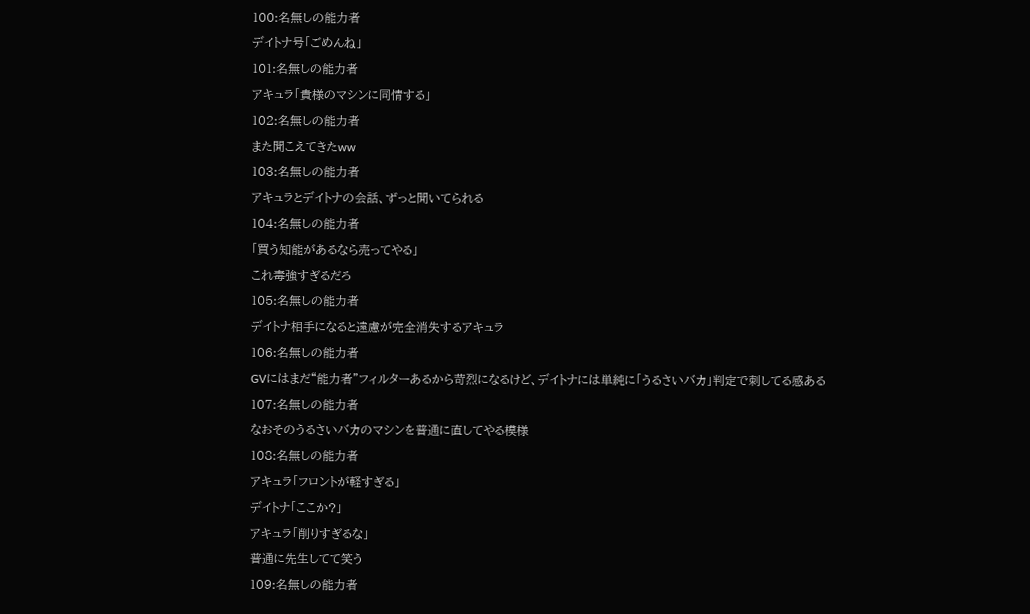100:名無しの能力者
デイトナ号「ごめんね」
101:名無しの能力者
アキュラ「貴様のマシンに同情する」
102:名無しの能力者
また聞こえてきたww
103:名無しの能力者
アキュラとデイトナの会話、ずっと聞いてられる
104:名無しの能力者
「買う知能があるなら売ってやる」
これ毒強すぎるだろ
105:名無しの能力者
デイトナ相手になると遠慮が完全消失するアキュラ
106:名無しの能力者
GVにはまだ“能力者”フィルターあるから苛烈になるけど、デイトナには単純に「うるさいバカ」判定で刺してる感ある
107:名無しの能力者
なおそのうるさいバカのマシンを普通に直してやる模様
108:名無しの能力者
アキュラ「フロントが軽すぎる」
デイトナ「ここか?」
アキュラ「削りすぎるな」
普通に先生してて笑う
109:名無しの能力者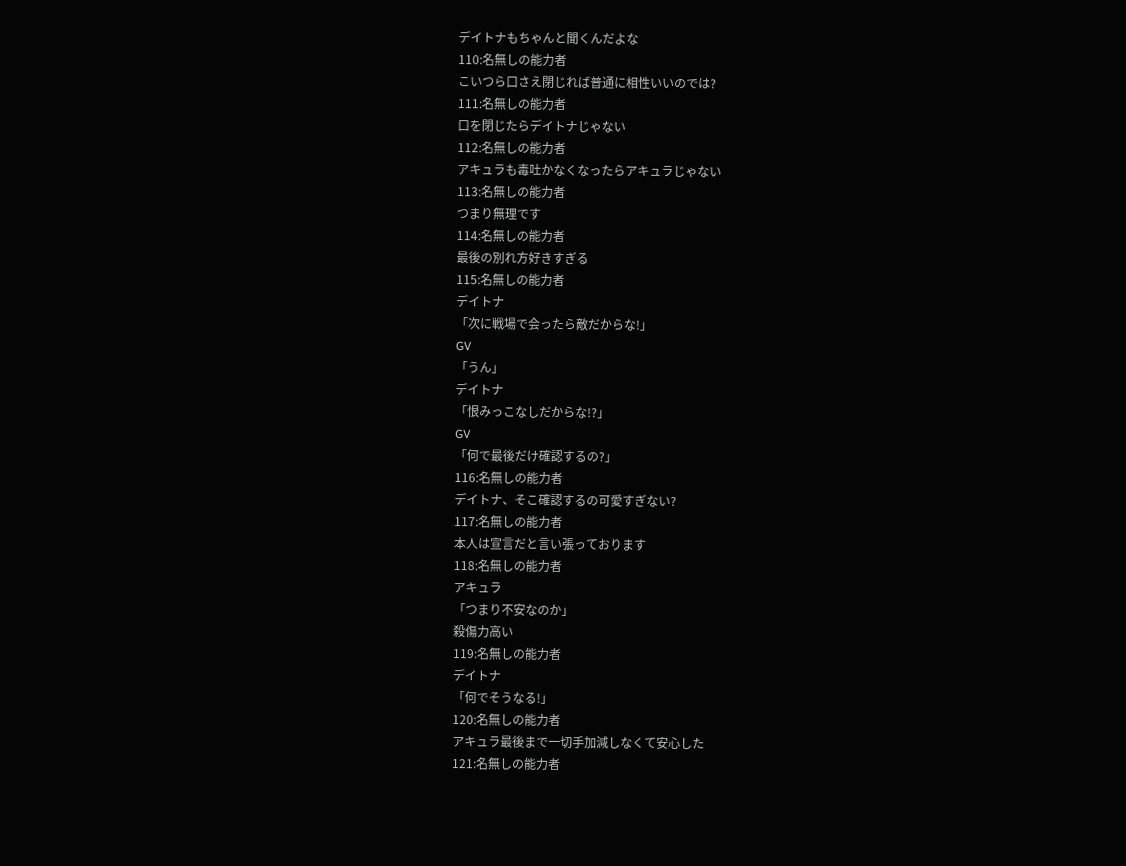デイトナもちゃんと聞くんだよな
110:名無しの能力者
こいつら口さえ閉じれば普通に相性いいのでは?
111:名無しの能力者
口を閉じたらデイトナじゃない
112:名無しの能力者
アキュラも毒吐かなくなったらアキュラじゃない
113:名無しの能力者
つまり無理です
114:名無しの能力者
最後の別れ方好きすぎる
115:名無しの能力者
デイトナ
「次に戦場で会ったら敵だからな!」
GV
「うん」
デイトナ
「恨みっこなしだからな!?」
GV
「何で最後だけ確認するの?」
116:名無しの能力者
デイトナ、そこ確認するの可愛すぎない?
117:名無しの能力者
本人は宣言だと言い張っております
118:名無しの能力者
アキュラ
「つまり不安なのか」
殺傷力高い
119:名無しの能力者
デイトナ
「何でそうなる!」
120:名無しの能力者
アキュラ最後まで一切手加減しなくて安心した
121:名無しの能力者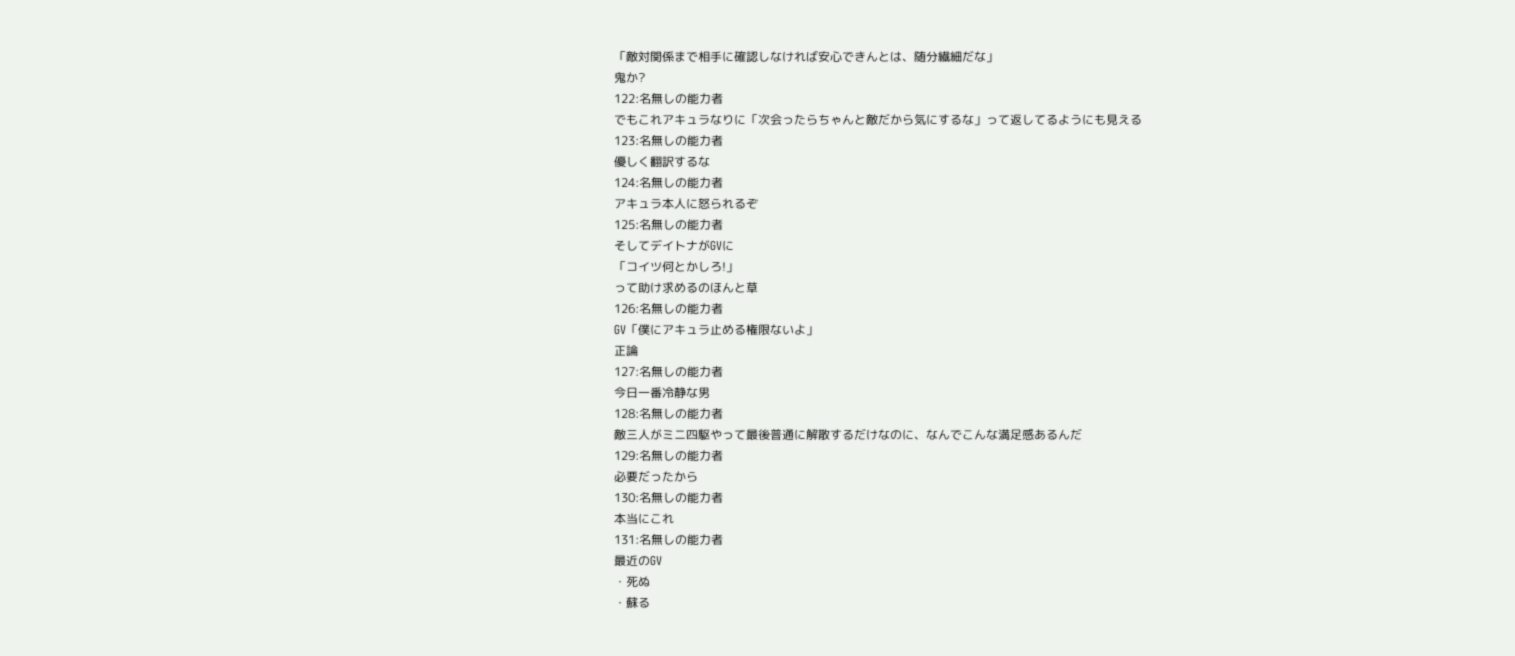「敵対関係まで相手に確認しなければ安心できんとは、随分繊細だな」
鬼か?
122:名無しの能力者
でもこれアキュラなりに「次会ったらちゃんと敵だから気にするな」って返してるようにも見える
123:名無しの能力者
優しく翻訳するな
124:名無しの能力者
アキュラ本人に怒られるぞ
125:名無しの能力者
そしてデイトナがGVに
「コイツ何とかしろ!」
って助け求めるのほんと草
126:名無しの能力者
GV「僕にアキュラ止める権限ないよ」
正論
127:名無しの能力者
今日一番冷静な男
128:名無しの能力者
敵三人がミニ四駆やって最後普通に解散するだけなのに、なんでこんな満足感あるんだ
129:名無しの能力者
必要だったから
130:名無しの能力者
本当にこれ
131:名無しの能力者
最近のGV
・死ぬ
・蘇る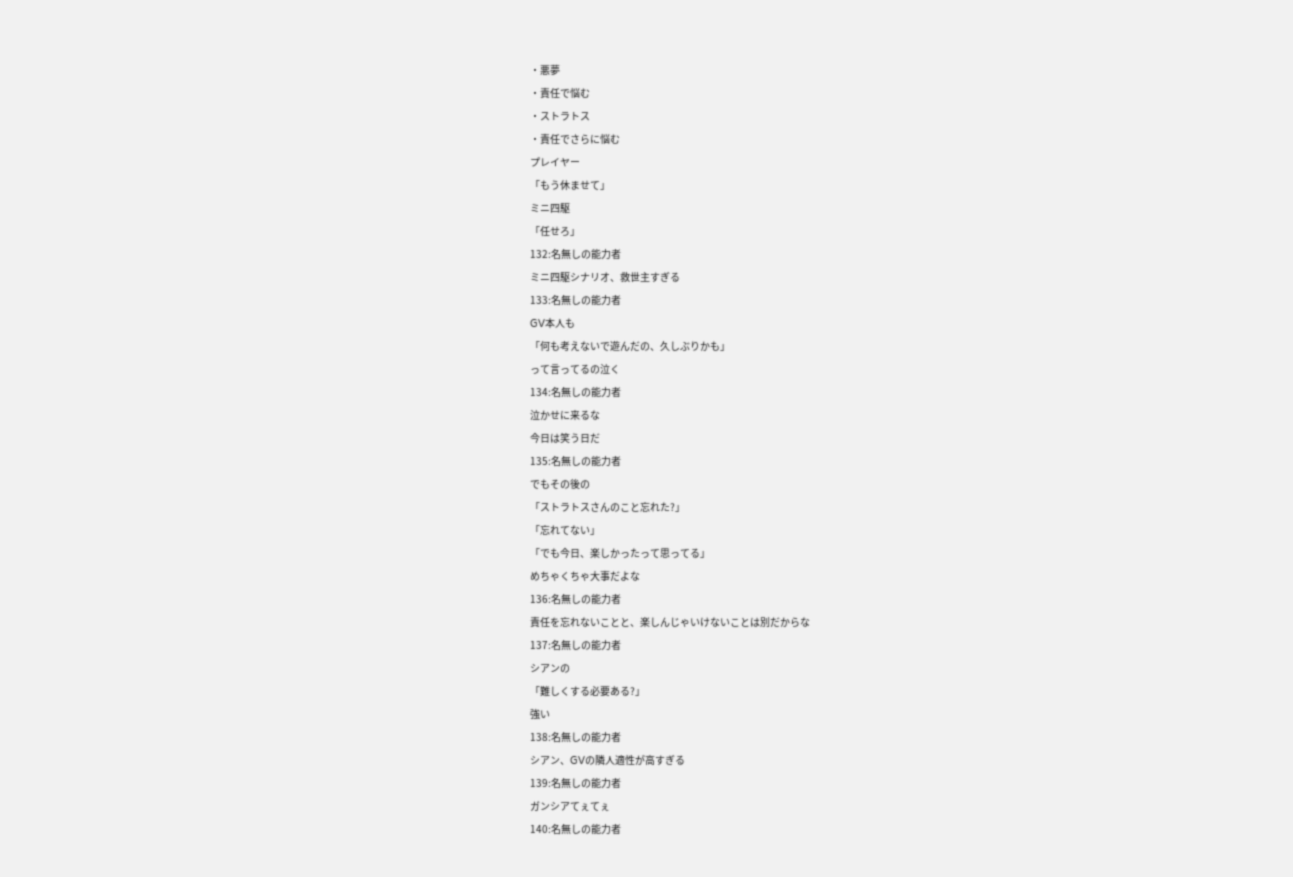・悪夢
・責任で悩む
・ストラトス
・責任でさらに悩む
プレイヤー
「もう休ませて」
ミニ四駆
「任せろ」
132:名無しの能力者
ミニ四駆シナリオ、救世主すぎる
133:名無しの能力者
GV本人も
「何も考えないで遊んだの、久しぶりかも」
って言ってるの泣く
134:名無しの能力者
泣かせに来るな
今日は笑う日だ
135:名無しの能力者
でもその後の
「ストラトスさんのこと忘れた?」
「忘れてない」
「でも今日、楽しかったって思ってる」
めちゃくちゃ大事だよな
136:名無しの能力者
責任を忘れないことと、楽しんじゃいけないことは別だからな
137:名無しの能力者
シアンの
「難しくする必要ある?」
強い
138:名無しの能力者
シアン、GVの隣人適性が高すぎる
139:名無しの能力者
ガンシアてぇてぇ
140:名無しの能力者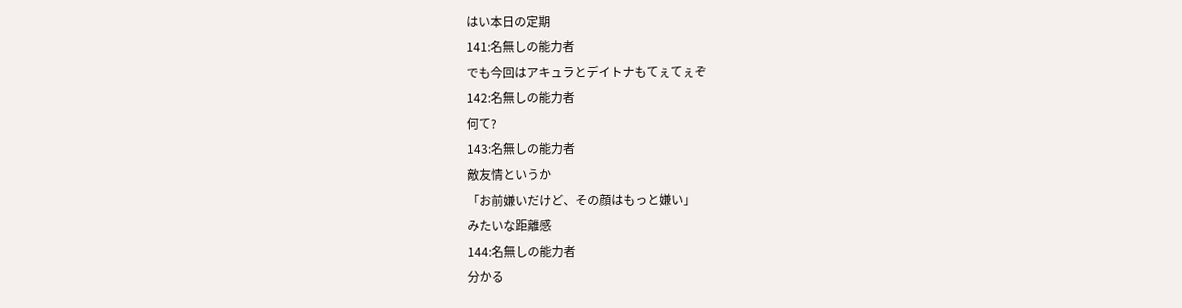はい本日の定期
141:名無しの能力者
でも今回はアキュラとデイトナもてぇてぇぞ
142:名無しの能力者
何て?
143:名無しの能力者
敵友情というか
「お前嫌いだけど、その顔はもっと嫌い」
みたいな距離感
144:名無しの能力者
分かる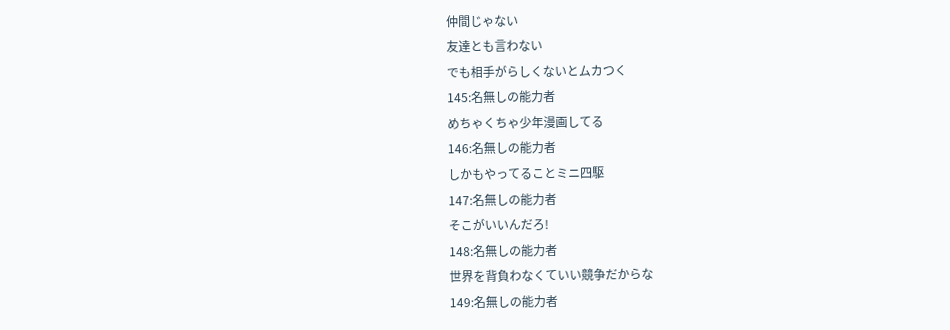仲間じゃない
友達とも言わない
でも相手がらしくないとムカつく
145:名無しの能力者
めちゃくちゃ少年漫画してる
146:名無しの能力者
しかもやってることミニ四駆
147:名無しの能力者
そこがいいんだろ!
148:名無しの能力者
世界を背負わなくていい競争だからな
149:名無しの能力者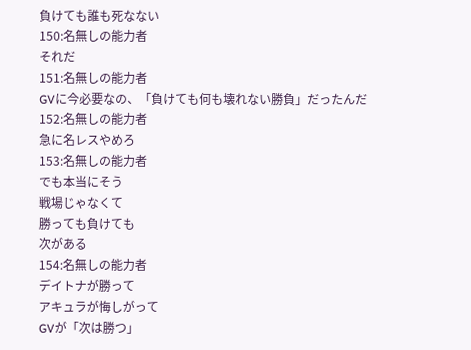負けても誰も死なない
150:名無しの能力者
それだ
151:名無しの能力者
GVに今必要なの、「負けても何も壊れない勝負」だったんだ
152:名無しの能力者
急に名レスやめろ
153:名無しの能力者
でも本当にそう
戦場じゃなくて
勝っても負けても
次がある
154:名無しの能力者
デイトナが勝って
アキュラが悔しがって
GVが「次は勝つ」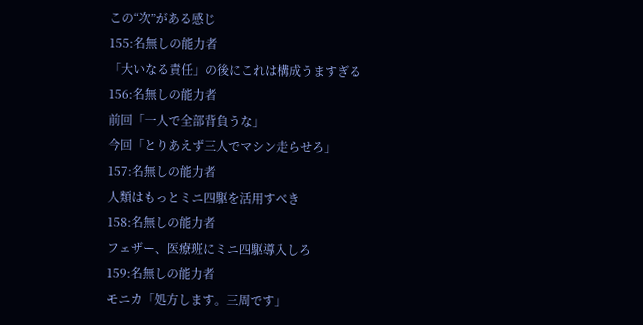この“次”がある感じ
155:名無しの能力者
「大いなる責任」の後にこれは構成うますぎる
156:名無しの能力者
前回「一人で全部背負うな」
今回「とりあえず三人でマシン走らせろ」
157:名無しの能力者
人類はもっとミニ四駆を活用すべき
158:名無しの能力者
フェザー、医療班にミニ四駆導入しろ
159:名無しの能力者
モニカ「処方します。三周です」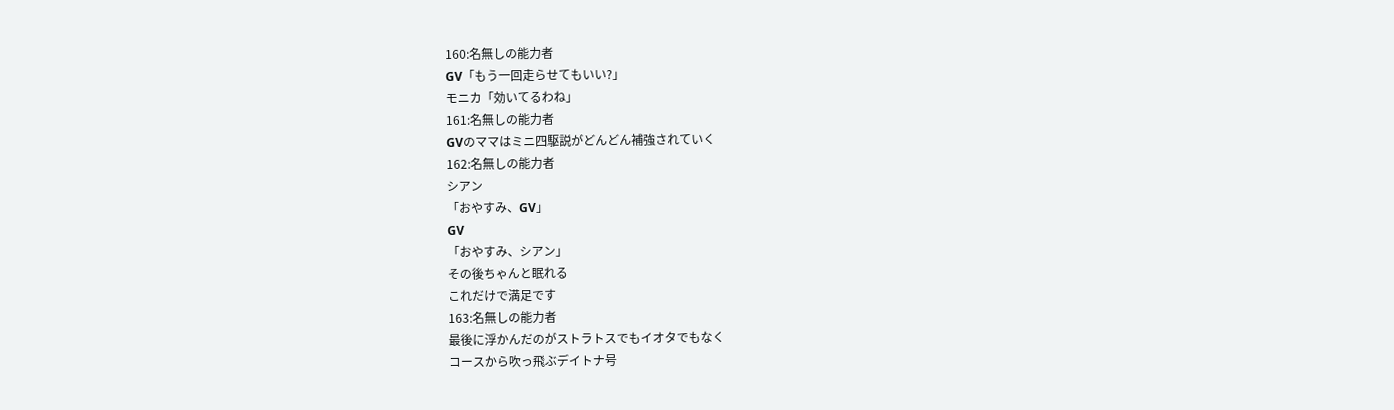160:名無しの能力者
GV「もう一回走らせてもいい?」
モニカ「効いてるわね」
161:名無しの能力者
GVのママはミニ四駆説がどんどん補強されていく
162:名無しの能力者
シアン
「おやすみ、GV」
GV
「おやすみ、シアン」
その後ちゃんと眠れる
これだけで満足です
163:名無しの能力者
最後に浮かんだのがストラトスでもイオタでもなく
コースから吹っ飛ぶデイトナ号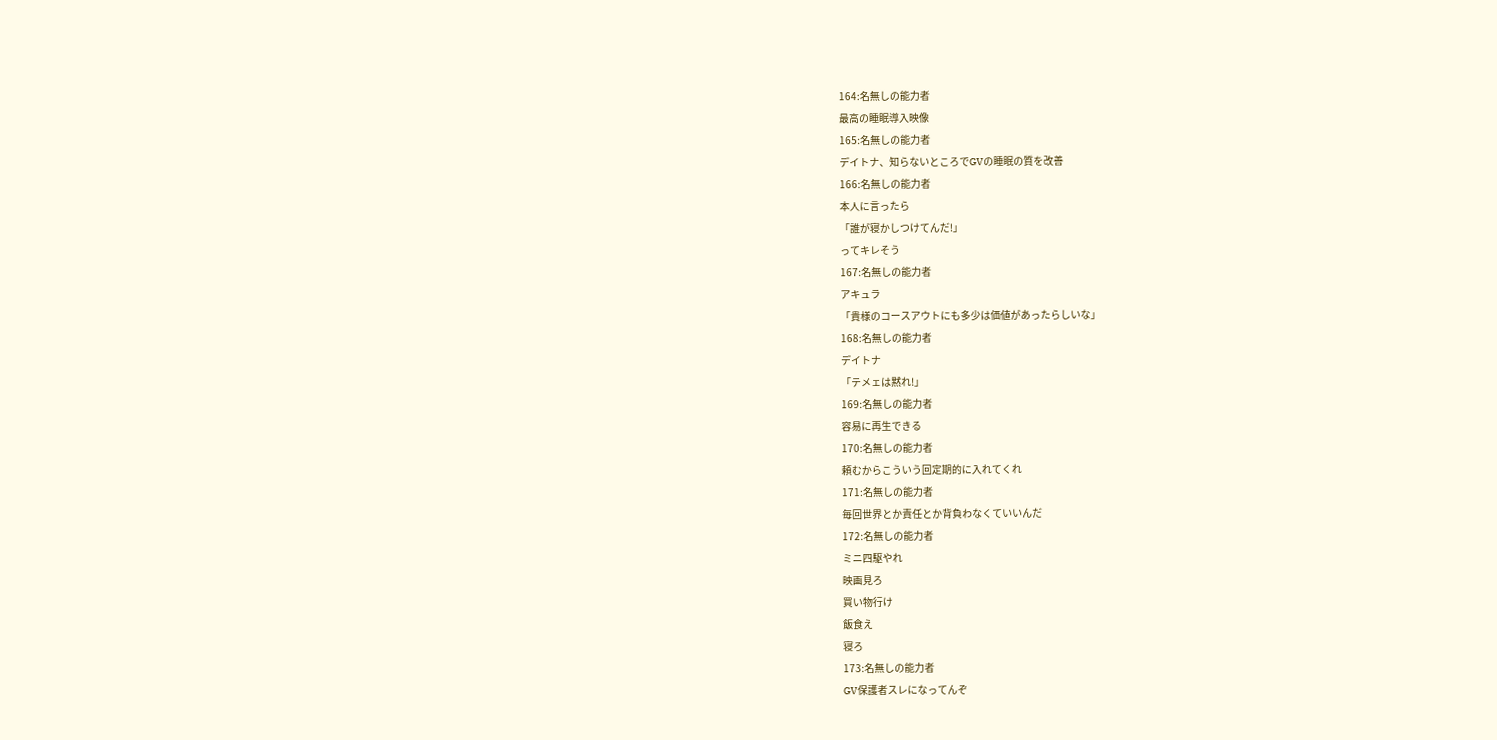164:名無しの能力者
最高の睡眠導入映像
165:名無しの能力者
デイトナ、知らないところでGVの睡眠の質を改善
166:名無しの能力者
本人に言ったら
「誰が寝かしつけてんだ!」
ってキレそう
167:名無しの能力者
アキュラ
「貴様のコースアウトにも多少は価値があったらしいな」
168:名無しの能力者
デイトナ
「テメェは黙れ!」
169:名無しの能力者
容易に再生できる
170:名無しの能力者
頼むからこういう回定期的に入れてくれ
171:名無しの能力者
毎回世界とか責任とか背負わなくていいんだ
172:名無しの能力者
ミニ四駆やれ
映画見ろ
買い物行け
飯食え
寝ろ
173:名無しの能力者
GV保護者スレになってんぞ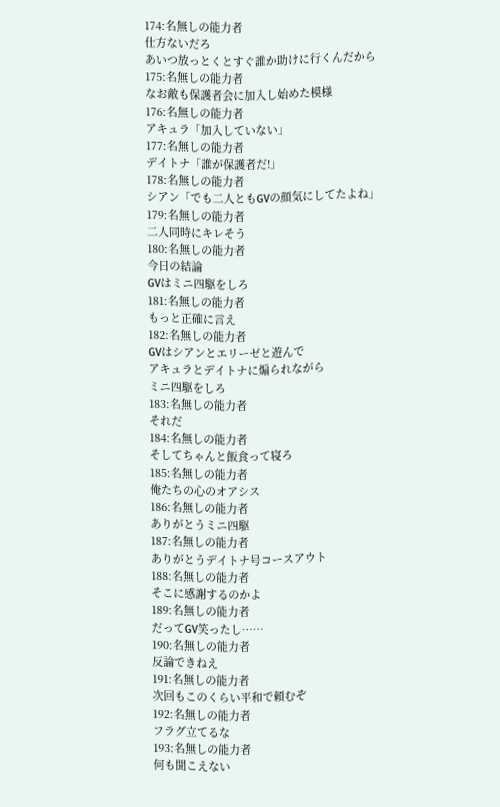174:名無しの能力者
仕方ないだろ
あいつ放っとくとすぐ誰か助けに行くんだから
175:名無しの能力者
なお敵も保護者会に加入し始めた模様
176:名無しの能力者
アキュラ「加入していない」
177:名無しの能力者
デイトナ「誰が保護者だ!」
178:名無しの能力者
シアン「でも二人ともGVの顔気にしてたよね」
179:名無しの能力者
二人同時にキレそう
180:名無しの能力者
今日の結論
GVはミニ四駆をしろ
181:名無しの能力者
もっと正確に言え
182:名無しの能力者
GVはシアンとエリーゼと遊んで
アキュラとデイトナに煽られながら
ミニ四駆をしろ
183:名無しの能力者
それだ
184:名無しの能力者
そしてちゃんと飯食って寝ろ
185:名無しの能力者
俺たちの心のオアシス
186:名無しの能力者
ありがとうミニ四駆
187:名無しの能力者
ありがとうデイトナ号コースアウト
188:名無しの能力者
そこに感謝するのかよ
189:名無しの能力者
だってGV笑ったし……
190:名無しの能力者
反論できねえ
191:名無しの能力者
次回もこのくらい平和で頼むぞ
192:名無しの能力者
フラグ立てるな
193:名無しの能力者
何も聞こえない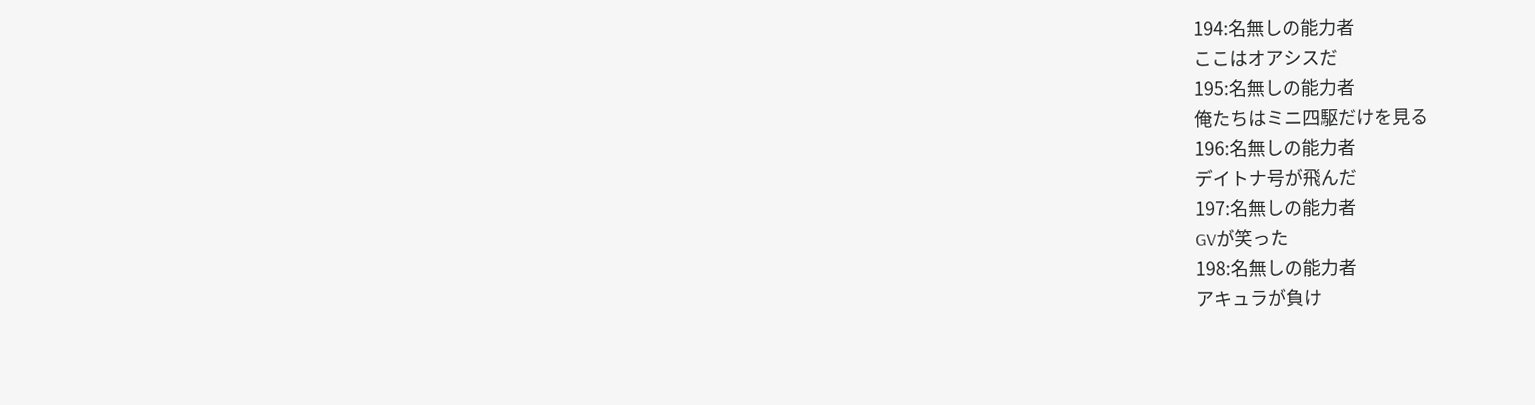194:名無しの能力者
ここはオアシスだ
195:名無しの能力者
俺たちはミニ四駆だけを見る
196:名無しの能力者
デイトナ号が飛んだ
197:名無しの能力者
GVが笑った
198:名無しの能力者
アキュラが負け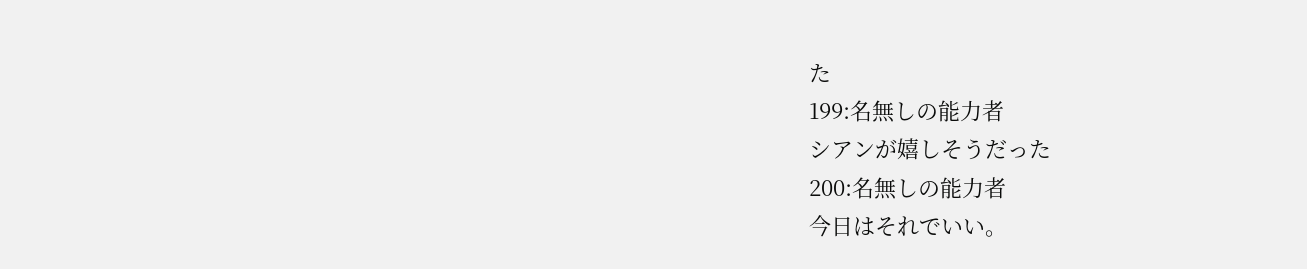た
199:名無しの能力者
シアンが嬉しそうだった
200:名無しの能力者
今日はそれでいい。